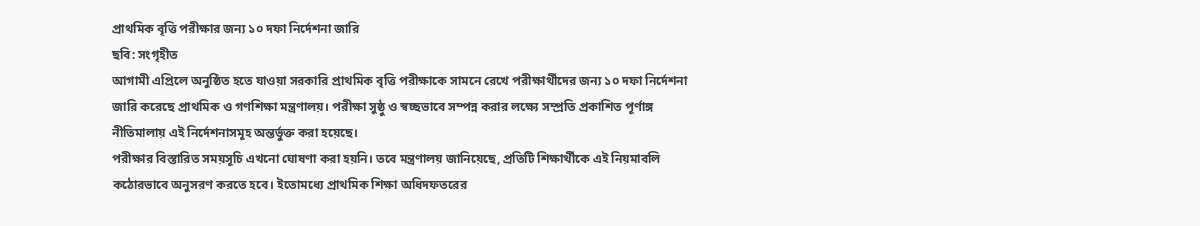প্রাথমিক বৃত্তি পরীক্ষার জন্য ১০ দফা নির্দেশনা জারি
ছবি: সংগৃহীত
আগামী এপ্রিলে অনুষ্ঠিত হতে যাওয়া সরকারি প্রাথমিক বৃত্তি পরীক্ষাকে সামনে রেখে পরীক্ষার্থীদের জন্য ১০ দফা নির্দেশনা জারি করেছে প্রাথমিক ও গণশিক্ষা মন্ত্রণালয়। পরীক্ষা সুষ্ঠু ও স্বচ্ছভাবে সম্পন্ন করার লক্ষ্যে সম্প্রতি প্রকাশিত পূর্ণাঙ্গ নীতিমালায় এই নির্দেশনাসমূহ অন্তর্ভুক্ত করা হয়েছে।
পরীক্ষার বিস্তারিত সময়সূচি এখনো ঘোষণা করা হয়নি। তবে মন্ত্রণালয় জানিয়েছে, প্রতিটি শিক্ষার্থীকে এই নিয়মাবলি কঠোরভাবে অনুসরণ করতে হবে। ইতোমধ্যে প্রাথমিক শিক্ষা অধিদফতরের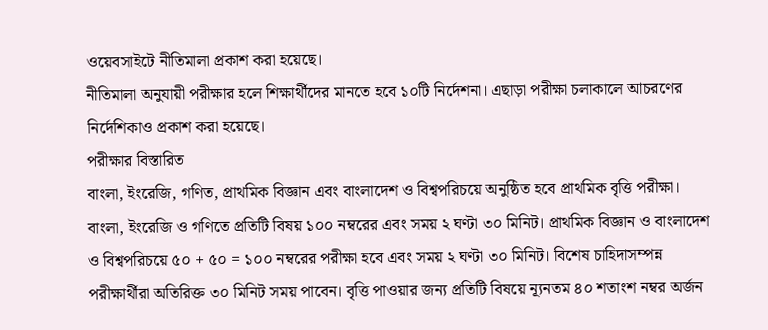ওয়েবসাইটে নীতিমালা প্রকাশ করা হয়েছে।
নীতিমালা অনুযায়ী পরীক্ষার হলে শিক্ষার্থীদের মানতে হবে ১০টি নির্দেশনা। এছাড়া পরীক্ষা চলাকালে আচরণের নির্দেশিকাও প্রকাশ করা হয়েছে।
পরীক্ষার বিস্তারিত
বাংলা, ইংরেজি, গণিত, প্রাথমিক বিজ্ঞান এবং বাংলাদেশ ও বিশ্বপরিচয়ে অনুষ্ঠিত হবে প্রাথমিক বৃত্তি পরীক্ষা। বাংলা, ইংরেজি ও গণিতে প্রতিটি বিষয় ১০০ নম্বরের এবং সময় ২ ঘণ্টা ৩০ মিনিট। প্রাথমিক বিজ্ঞান ও বাংলাদেশ ও বিশ্বপরিচয়ে ৫০ + ৫০ = ১০০ নম্বরের পরীক্ষা হবে এবং সময় ২ ঘণ্টা ৩০ মিনিট। বিশেষ চাহিদাসম্পন্ন পরীক্ষার্থীরা অতিরিক্ত ৩০ মিনিট সময় পাবেন। বৃত্তি পাওয়ার জন্য প্রতিটি বিষয়ে ন্যূনতম ৪০ শতাংশ নম্বর অর্জন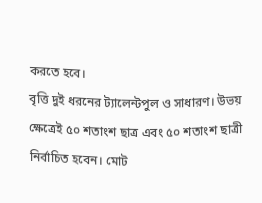করতে হবে।
বৃত্তি দুই ধরনের ট্যালেন্টপুল ও সাধারণ। উভয় ক্ষেত্রেই ৫০ শতাংশ ছাত্র এবং ৫০ শতাংশ ছাত্রী নির্বাচিত হবেন। মোট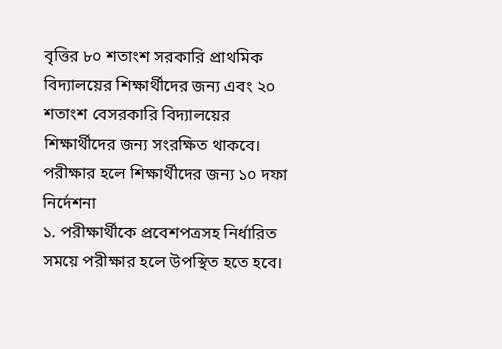বৃত্তির ৮০ শতাংশ সরকারি প্রাথমিক বিদ্যালয়ের শিক্ষার্থীদের জন্য এবং ২০ শতাংশ বেসরকারি বিদ্যালয়ের শিক্ষার্থীদের জন্য সংরক্ষিত থাকবে।
পরীক্ষার হলে শিক্ষার্থীদের জন্য ১০ দফা নির্দেশনা
১. পরীক্ষার্থীকে প্রবেশপত্রসহ নির্ধারিত সময়ে পরীক্ষার হলে উপস্থিত হতে হবে।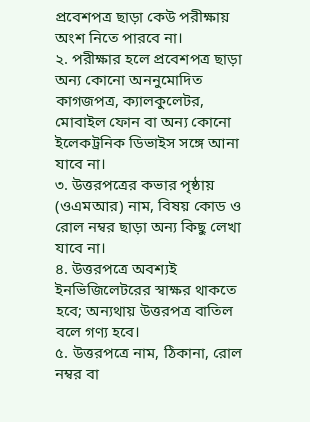প্রবেশপত্র ছাড়া কেউ পরীক্ষায় অংশ নিতে পারবে না।
২. পরীক্ষার হলে প্রবেশপত্র ছাড়া অন্য কোনো অননুমোদিত কাগজপত্র, ক্যালকুলেটর, মোবাইল ফোন বা অন্য কোনো ইলেকট্রনিক ডিভাইস সঙ্গে আনা যাবে না।
৩. উত্তরপত্রের কভার পৃষ্ঠায় (ওএমআর) নাম, বিষয় কোড ও রোল নম্বর ছাড়া অন্য কিছু লেখা যাবে না।
৪. উত্তরপত্রে অবশ্যই ইনভিজিলেটরের স্বাক্ষর থাকতে হবে; অন্যথায় উত্তরপত্র বাতিল বলে গণ্য হবে।
৫. উত্তরপত্রে নাম, ঠিকানা, রোল নম্বর বা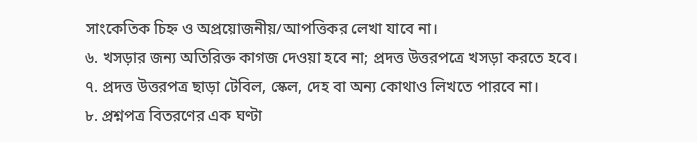সাংকেতিক চিহ্ন ও অপ্রয়োজনীয়/আপত্তিকর লেখা যাবে না।
৬. খসড়ার জন্য অতিরিক্ত কাগজ দেওয়া হবে না; প্রদত্ত উত্তরপত্রে খসড়া করতে হবে।
৭. প্রদত্ত উত্তরপত্র ছাড়া টেবিল, স্কেল, দেহ বা অন্য কোথাও লিখতে পারবে না।
৮. প্রশ্নপত্র বিতরণের এক ঘণ্টা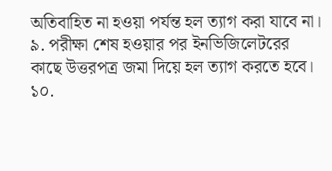অতিবাহিত না হওয়া পর্যন্ত হল ত্যাগ করা যাবে না।
৯. পরীক্ষা শেষ হওয়ার পর ইনভিজিলেটরের কাছে উত্তরপত্র জমা দিয়ে হল ত্যাগ করতে হবে।
১০.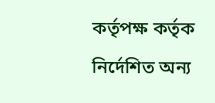কর্তৃপক্ষ কর্তৃক নির্দেশিত অন্য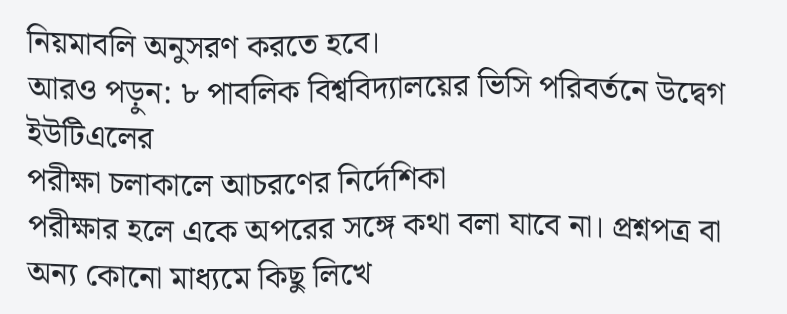নিয়মাবলি অনুসরণ করতে হবে।
আরও পড়ুন: ৮ পাবলিক বিশ্ববিদ্যালয়ের ভিসি পরিবর্তনে উদ্বেগ ইউটিএলের
পরীক্ষা চলাকালে আচরণের নির্দেশিকা
পরীক্ষার হলে একে অপরের সঙ্গে কথা বলা যাবে না। প্রশ্নপত্র বা অন্য কোনো মাধ্যমে কিছু লিখে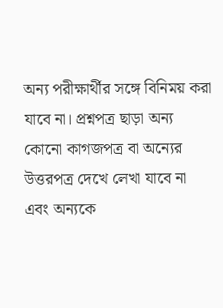অন্য পরীক্ষার্থীর সঙ্গে বিনিময় করা যাবে না। প্রশ্নপত্র ছাড়া অন্য কোনো কাগজপত্র বা অন্যের উত্তরপত্র দেখে লেখা যাবে না এবং অন্যকে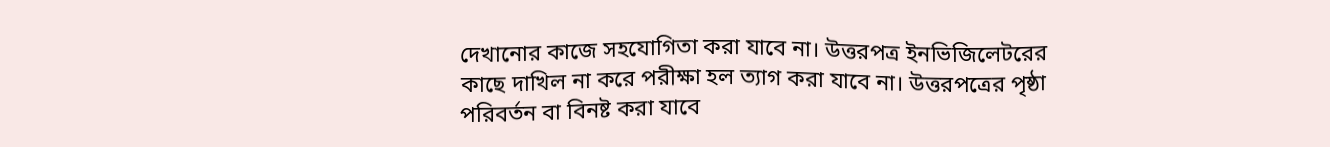দেখানোর কাজে সহযোগিতা করা যাবে না। উত্তরপত্র ইনভিজিলেটরের কাছে দাখিল না করে পরীক্ষা হল ত্যাগ করা যাবে না। উত্তরপত্রের পৃষ্ঠা পরিবর্তন বা বিনষ্ট করা যাবে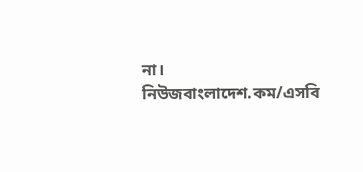না।
নিউজবাংলাদেশ.কম/এসবি